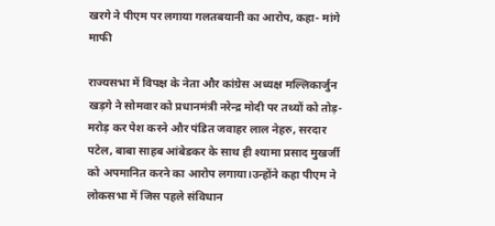खरगे ने पीएम पर लगाया गलतबयानी का आरोप, कहा- मांगे माफी

राज्यसभा में विपक्ष के नेता और कांग्रेस अध्यक्ष मल्लिकार्जुन खड़गे ने सोमवार को प्रधानमंत्री नरेन्द्र मोदी पर तथ्यों को तोड़- मरोड़ कर पेश करने और पंडित जवाहर लाल नेहरु, सरदार पटेल, बाबा साहब आंबेडकर के साथ ही श्यामा प्रसाद मुखर्जी को अपमानित करने का आरोप लगाया।उन्होंने कहा पीएम ने लोकसभा में जिस पहले संविधान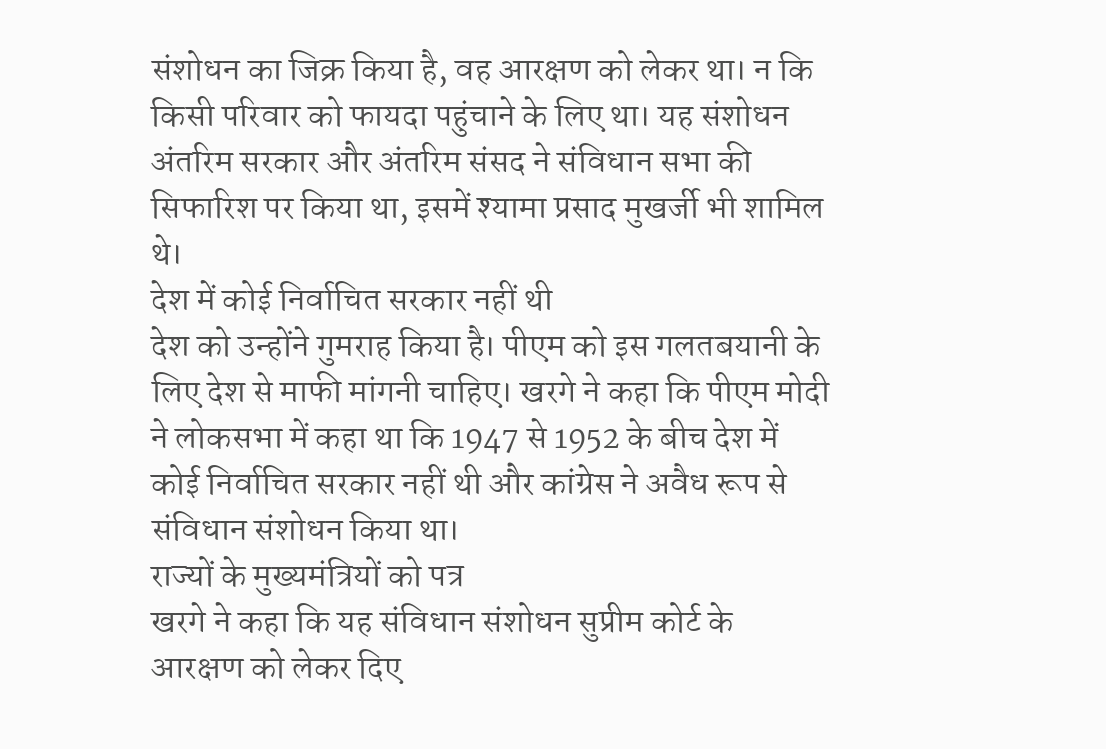संशोधन का जिक्र किया है, वह आरक्षण को लेकर था। न कि किसी परिवार को फायदा पहुंचाने के लिए था। यह संशोधन अंतरिम सरकार और अंतरिम संसद ने संविधान सभा की सिफारिश पर किया था, इसमें श्यामा प्रसाद मुखर्जी भी शामिल थे।
देश में कोई निर्वाचित सरकार नहीं थी
देश को उन्होंने गुमराह किया है। पीएम को इस गलतबयानी के लिए देश से माफी मांगनी चाहिए। खरगे ने कहा कि पीएम मोदी ने लोकसभा में कहा था कि 1947 से 1952 के बीच देश में कोई निर्वाचित सरकार नहीं थी और कांग्रेस ने अवैध रूप से संविधान संशोधन किया था।
राज्यों के मुख्यमंत्रियों को पत्र
खरगे ने कहा कि यह संविधान संशोधन सुप्रीम कोर्ट के आरक्षण को लेकर दिए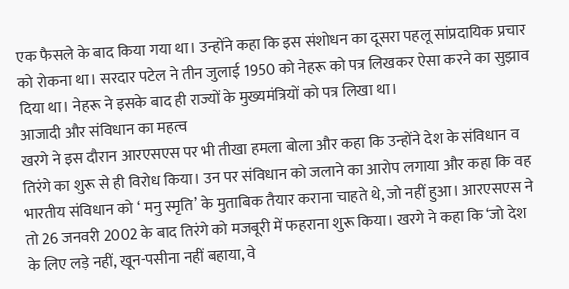एक फैसले के बाद किया गया था। उन्होंने कहा कि इस संशोधन का दूसरा पहलू सांप्रदायिक प्रचार को रोकना था। सरदार पटेल ने तीन जुलाई 1950 को नेहरू को पत्र लिखकर ऐसा करने का सुझाव दिया था। नेहरू ने इसके बाद ही राज्यों के मुख्यमंत्रियों को पत्र लिखा था।
आजादी और संविधान का महत्व
खरगे ने इस दौरान आरएसएस पर भी तीखा हमला बोला और कहा कि उन्होंने देश के संविधान व तिरंगे का शुरू से ही विरोध किया। उन पर संविधान को जलाने का आरोप लगाया और कहा कि वह भारतीय संविधान को ‘ मनु स्मृति’ के मुताबिक तैयार कराना चाहते थे, जो नहीं हुआ। आरएसएस ने तो 26 जनवरी 2002 के बाद तिरंगे को मजबूरी में फहराना शुरू किया। खरगे ने कहा कि ‘जो देश के लिए लड़े नहीं, खून-पसीना नहीं बहाया, वे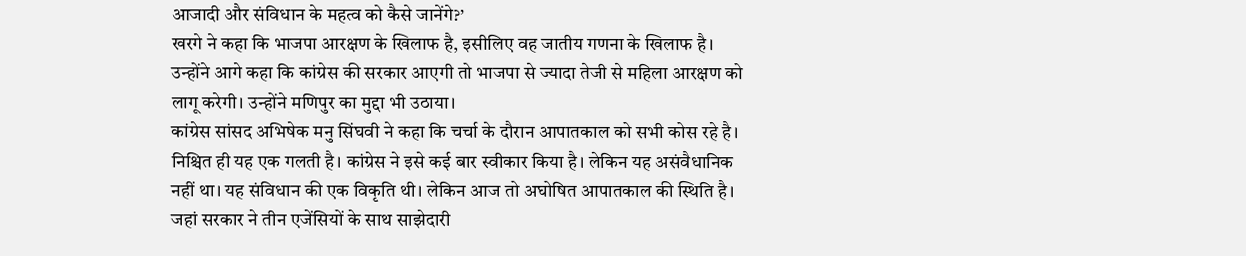आजादी और संविधान के महत्व को कैसे जानेंगे?’
खरगे ने कहा कि भाजपा आरक्षण के खिलाफ है, इसीलिए वह जातीय गणना के खिलाफ है। उन्होंने आगे कहा कि कांग्रेस की सरकार आएगी तो भाजपा से ज्यादा तेजी से महिला आरक्षण को लागू करेगी। उन्होंने मणिपुर का मुद्दा भी उठाया।
कांग्रेस सांसद अभिषेक मनु सिंघवी ने कहा कि चर्चा के दौरान आपातकाल को सभी कोस रहे है। निश्चित ही यह एक गलती है। कांग्रेस ने इसे कई बार स्वीकार किया है। लेकिन यह असंवैधानिक नहीं था। यह संविधान की एक विकृति थी। लेकिन आज तो अघोषित आपातकाल की स्थिति है। जहां सरकार ने तीन एजेंसियों के साथ साझेदारी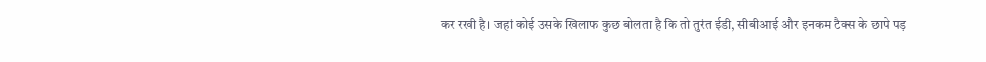कर रखी है। जहां कोई उसके खिलाफ कुछ बोलता है कि तो तुरंत ईडी, सीबीआई और इनकम टैक्स के छापे पड़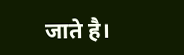जाते है।